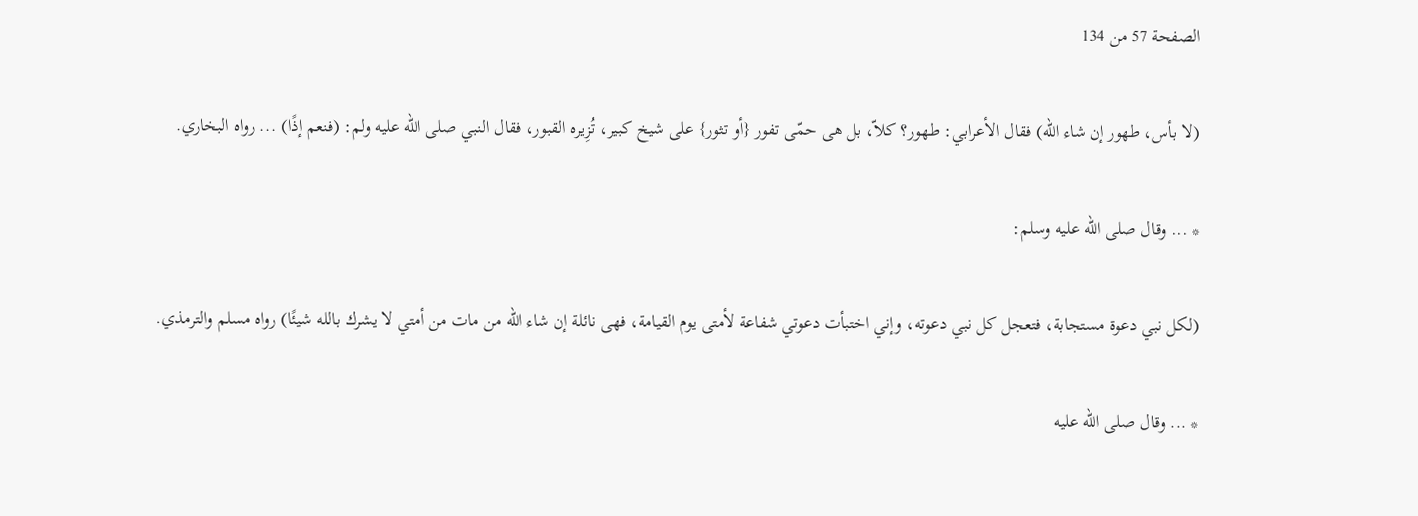الصفحة 57 من 134

(لا بأس، طهور إن شاء الله) فقال الأعرابي: طهور؟ كلاّ، بل هى حمّى تفور {أو تثور} على شيخ كبير، تُزِيره القبور، فقال النبي صلى الله عليه ولم: (فنعم إذًا) ... رواه البخاري.

* ... وقال صلى الله عليه وسلم:

(لكل نبي دعوة مستجابة، فتعجل كل نبي دعوته، وإني اختبأت دعوتي شفاعة لأمتى يوم القيامة، فهى نائلة إن شاء الله من مات من أمتي لا يشرك بالله شيئًا) رواه مسلم والترمذي.

* ... وقال صلى الله عليه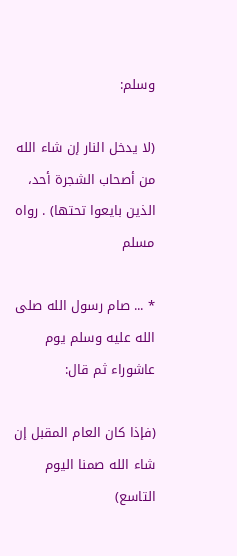وسلم:

(لا يدخل النار إن شاء الله من أصحاب الشجرة أحد، الذين بايعوا تحتها) . رواه مسلم

* ... صام رسول الله صلى الله عليه وسلم يوم عاشوراء ثم قال:

(فإذا كان العام المقبل إن شاء الله صمنا اليوم التاسع)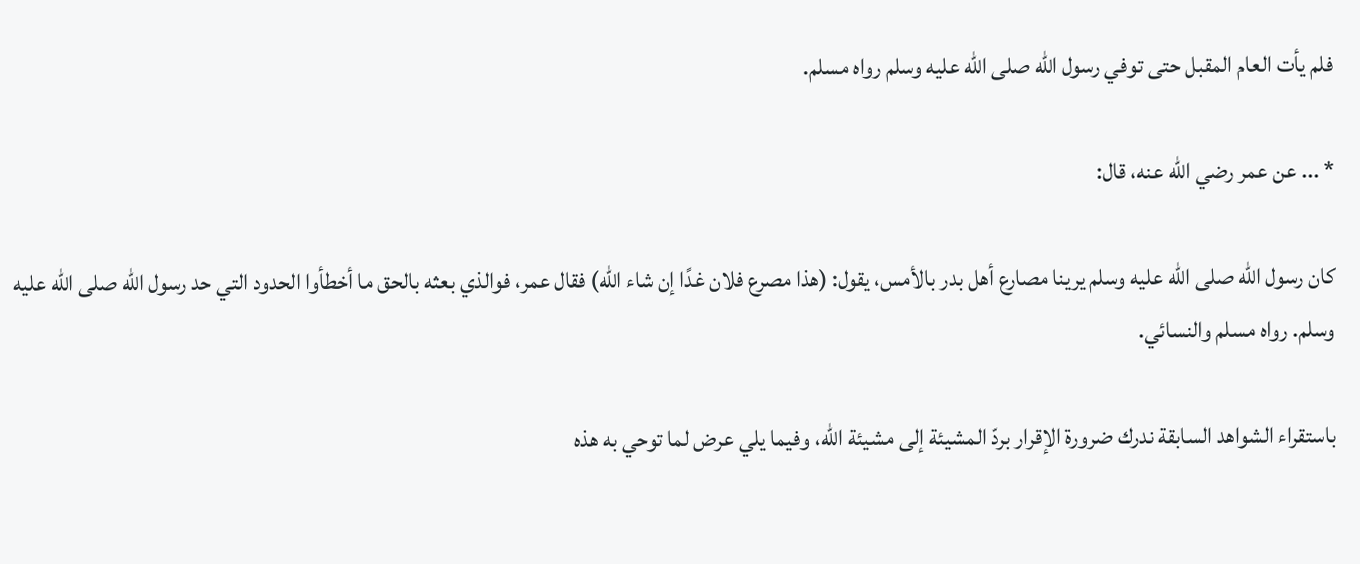فلم يأت العام المقبل حتى توفي رسول الله صلى الله عليه وسلم رواه مسلم.

* ... عن عمر رضي الله عنه، قال:

كان رسول الله صلى الله عليه وسلم يرينا مصارع أهل بدر بالأمس، يقول: (هذا مصرع فلان غدًا إن شاء الله) فقال عمر، فوالذي بعثه بالحق ما أخطأوا الحدود التي حد رسول الله صلى الله عليه وسلم. رواه مسلم والنسائي.

باستقراء الشواهد السابقة ندرك ضرورة الإقرار بردّ المشيئة إلى مشيئة الله، وفيما يلي عرض لما توحي به هذه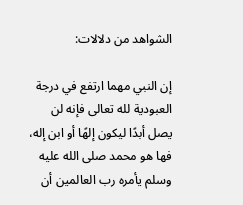الشواهد من دلالات:

إن النبي مهما ارتفع في درجة العبودية لله تعالى فإنه لن يصل أبدًا ليكون إلهًا أو ابن إله، فها هو محمد صلى الله عليه وسلم يأمره رب العالمين أن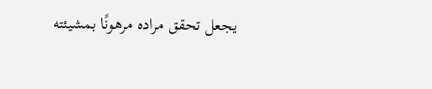يجعل تحقق مراده مرهونًا بمشيئته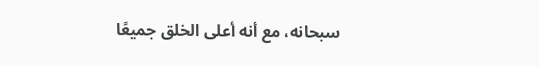سبحانه، مع أنه أعلى الخلق جميعًا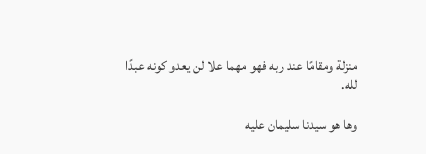منزلة ومقامًا عند ربه فهو مهما علا لن يعدو كونه عبدًا لله.

وها هو سيدنا سليمان عليه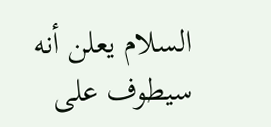السلام يعلن أنه سيطوف على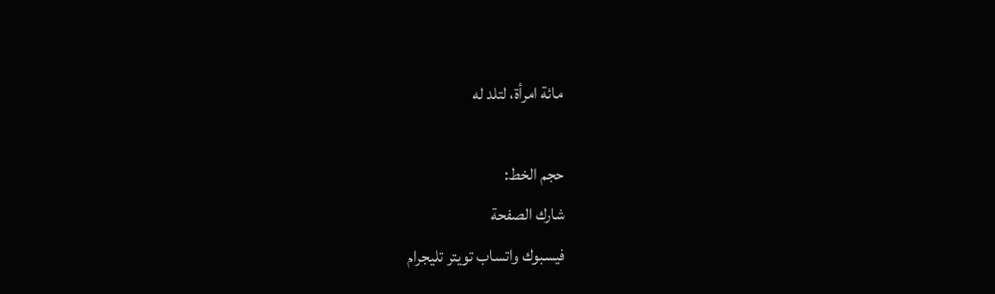مائة امرأة، لتلد له

حجم الخط:
شارك الصفحة
فيسبوك واتساب تويتر تليجرام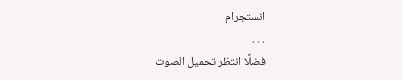انستجرام
. . .
فضلًا انتظر تحميل الصوت